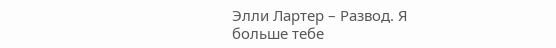Элли Лартер – Развод. Я больше тебе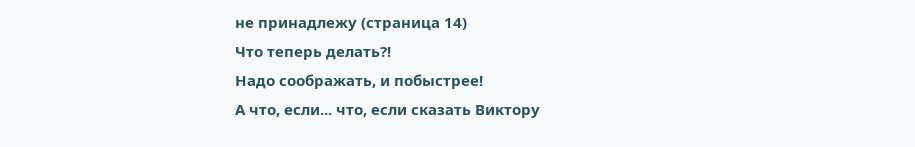не принадлежу (страница 14)
Что теперь делать?!
Надо соображать, и побыстрее!
А что, если... что, если сказать Виктору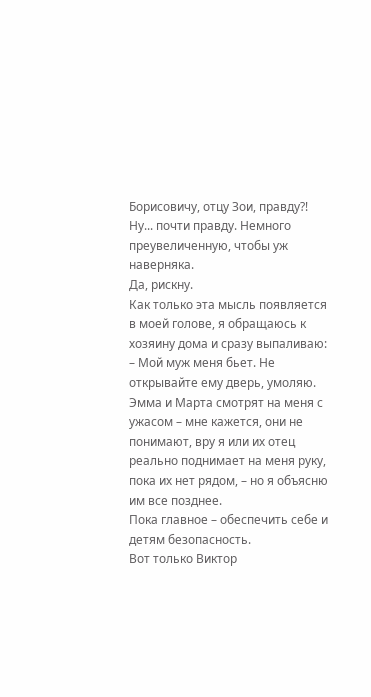Борисовичу, отцу Зои, правду?! Ну... почти правду. Немного преувеличенную, чтобы уж наверняка.
Да, рискну.
Как только эта мысль появляется в моей голове, я обращаюсь к хозяину дома и сразу выпаливаю:
– Мой муж меня бьет. Не открывайте ему дверь, умоляю.
Эмма и Марта смотрят на меня с ужасом – мне кажется, они не понимают, вру я или их отец реально поднимает на меня руку, пока их нет рядом, – но я объясню им все позднее.
Пока главное – обеспечить себе и детям безопасность.
Вот только Виктор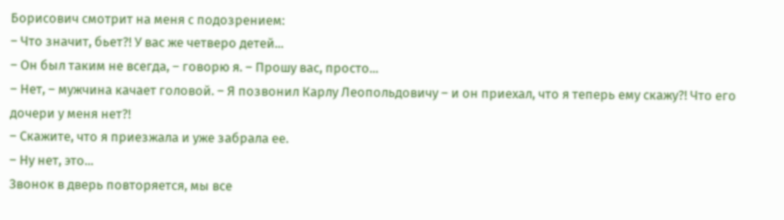Борисович смотрит на меня с подозрением:
– Что значит, бьет?! У вас же четверо детей...
– Он был таким не всегда, – говорю я. – Прошу вас, просто...
– Нет, – мужчина качает головой. – Я позвонил Карлу Леопольдовичу – и он приехал, что я теперь ему скажу?! Что его дочери у меня нет?!
– Скажите, что я приезжала и уже забрала ее.
– Ну нет, это...
Звонок в дверь повторяется, мы все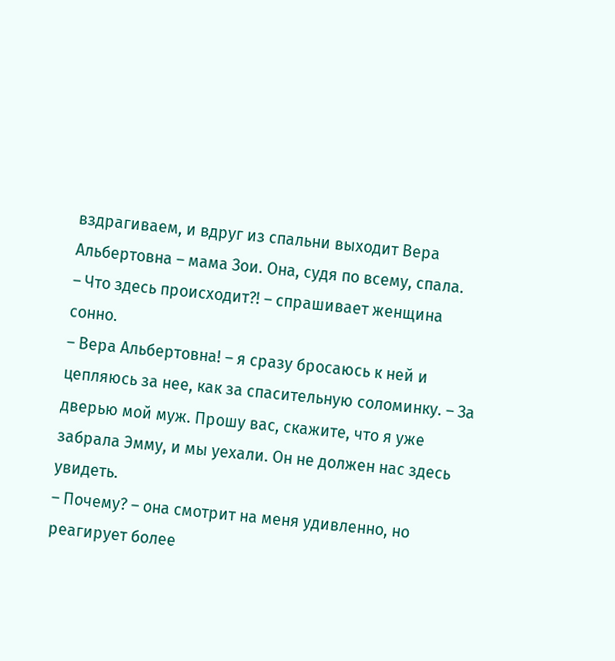вздрагиваем, и вдруг из спальни выходит Вера Альбертовна – мама Зои. Она, судя по всему, спала.
– Что здесь происходит?! – спрашивает женщина сонно.
– Вера Альбертовна! – я сразу бросаюсь к ней и цепляюсь за нее, как за спасительную соломинку. – За дверью мой муж. Прошу вас, скажите, что я уже забрала Эмму, и мы уехали. Он не должен нас здесь увидеть.
– Почему? – она смотрит на меня удивленно, но реагирует более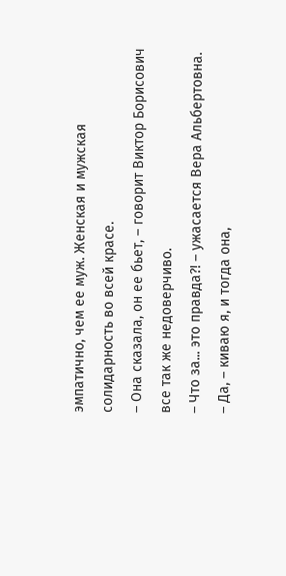эмпатично, чем ее муж. Женская и мужская солидарность во всей красе.
– Она сказала, он ее бьет, – говорит Виктор Борисович все так же недоверчиво.
– Что за... это правда?! – ужасается Вера Альбертовна.
– Да, – киваю я, и тогда она,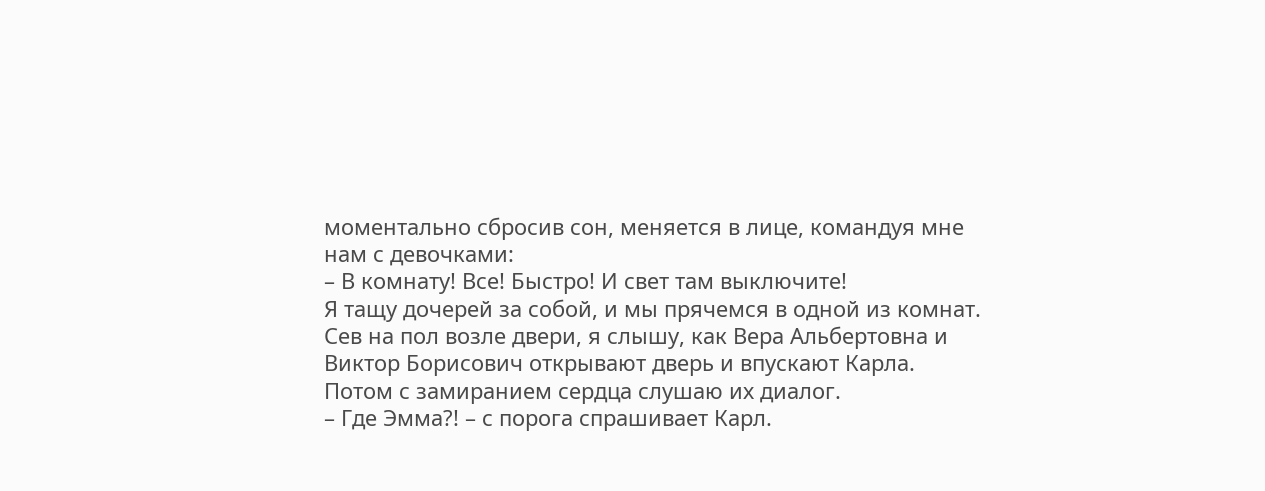моментально сбросив сон, меняется в лице, командуя мне нам с девочками:
– В комнату! Все! Быстро! И свет там выключите!
Я тащу дочерей за собой, и мы прячемся в одной из комнат.
Сев на пол возле двери, я слышу, как Вера Альбертовна и Виктор Борисович открывают дверь и впускают Карла.
Потом с замиранием сердца слушаю их диалог.
– Где Эмма?! – с порога спрашивает Карл.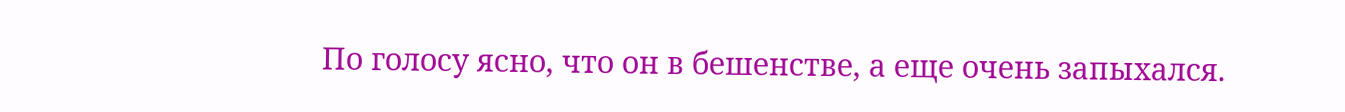По голосу ясно, что он в бешенстве, а еще очень запыхался.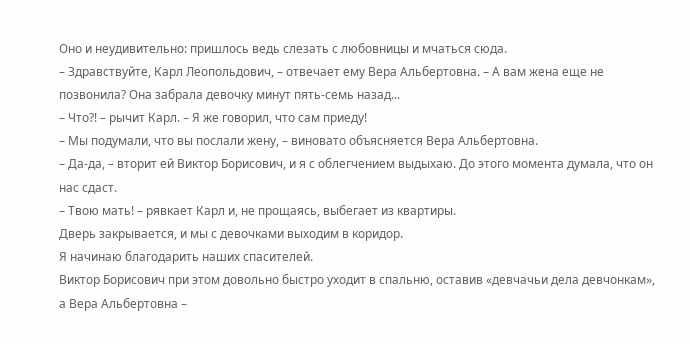Оно и неудивительно: пришлось ведь слезать с любовницы и мчаться сюда.
– Здравствуйте, Карл Леопольдович, – отвечает ему Вера Альбертовна. – А вам жена еще не позвонила? Она забрала девочку минут пять-семь назад...
– Что?! – рычит Карл. – Я же говорил, что сам приеду!
– Мы подумали, что вы послали жену, – виновато объясняется Вера Альбертовна.
– Да-да, – вторит ей Виктор Борисович, и я с облегчением выдыхаю. До этого момента думала, что он нас сдаст.
– Твою мать! – рявкает Карл и, не прощаясь, выбегает из квартиры.
Дверь закрывается, и мы с девочками выходим в коридор.
Я начинаю благодарить наших спасителей.
Виктор Борисович при этом довольно быстро уходит в спальню, оставив «девчачьи дела девчонкам», а Вера Альбертовна –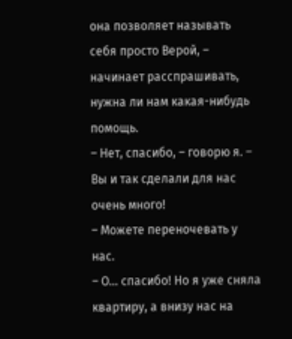она позволяет называть себя просто Верой, – начинает расспрашивать, нужна ли нам какая-нибудь помощь.
– Нет, спасибо, – говорю я. – Вы и так сделали для нас очень много!
– Можете переночевать у нас.
– О... спасибо! Но я уже сняла квартиру, а внизу нас на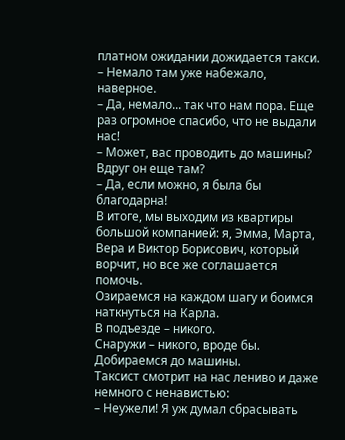платном ожидании дожидается такси.
– Немало там уже набежало, наверное.
– Да, немало... так что нам пора. Еще раз огромное спасибо, что не выдали нас!
– Может, вас проводить до машины? Вдруг он еще там?
– Да, если можно, я была бы благодарна!
В итоге, мы выходим из квартиры большой компанией: я, Эмма, Марта, Вера и Виктор Борисович, который ворчит, но все же соглашается помочь.
Озираемся на каждом шагу и боимся наткнуться на Карла.
В подъезде – никого.
Снаружи – никого, вроде бы.
Добираемся до машины.
Таксист смотрит на нас лениво и даже немного с ненавистью:
– Неужели! Я уж думал сбрасывать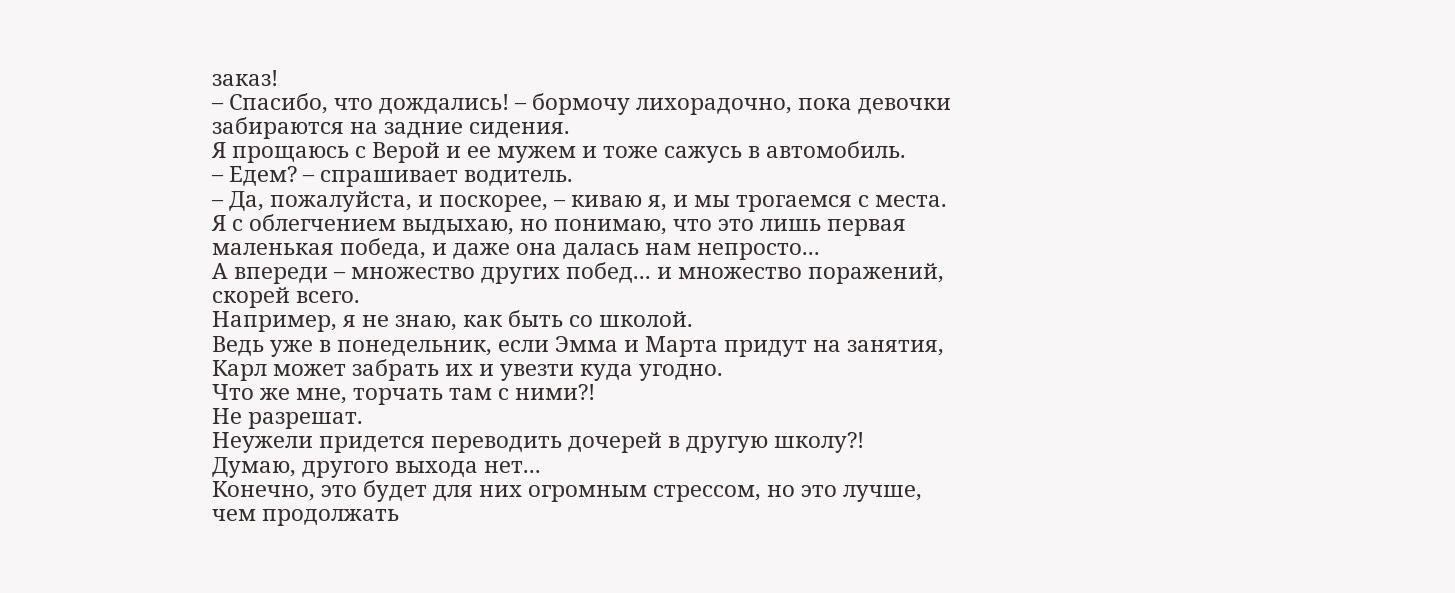заказ!
– Спасибо, что дождались! – бормочу лихорадочно, пока девочки забираются на задние сидения.
Я прощаюсь с Верой и ее мужем и тоже сажусь в автомобиль.
– Едем? – спрашивает водитель.
– Да, пожалуйста, и поскорее, – киваю я, и мы трогаемся с места.
Я с облегчением выдыхаю, но понимаю, что это лишь первая маленькая победа, и даже она далась нам непросто...
А впереди – множество других побед... и множество поражений, скорей всего.
Например, я не знаю, как быть со школой.
Ведь уже в понедельник, если Эмма и Марта придут на занятия, Карл может забрать их и увезти куда угодно.
Что же мне, торчать там с ними?!
Не разрешат.
Неужели придется переводить дочерей в другую школу?!
Думаю, другого выхода нет...
Конечно, это будет для них огромным стрессом, но это лучше, чем продолжать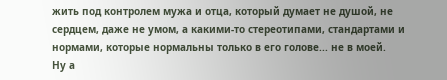жить под контролем мужа и отца, который думает не душой, не сердцем, даже не умом, а какими-то стереотипами, стандартами и нормами, которые нормальны только в его голове... не в моей.
Ну а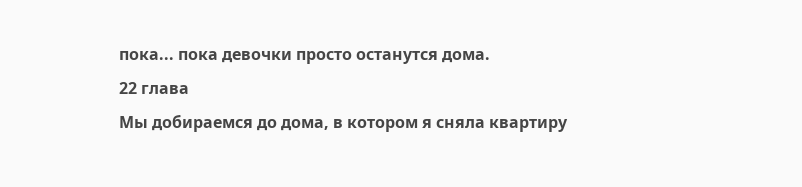пока... пока девочки просто останутся дома.
22 глава
Мы добираемся до дома, в котором я сняла квартиру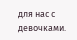для нас с девочками.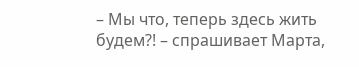– Мы что, теперь здесь жить будем?! – спрашивает Марта,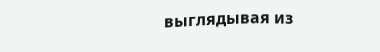выглядывая из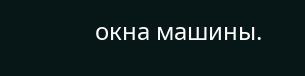окна машины.